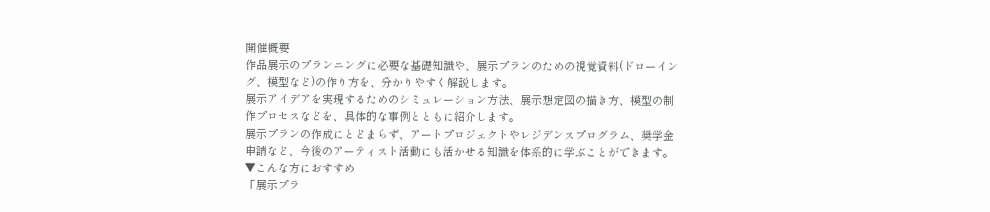開催概要
作品展示のプランニングに必要な基礎知識や、展示プランのための視覚資料(ドローイング、模型など)の作り方を、分かりやすく解説します。
展示アイデアを実現するためのシミュレーション方法、展示想定図の描き方、模型の制作プロセスなどを、具体的な事例とともに紹介します。
展示プランの作成にとどまらず、アートプロジェクトやレジデンスプログラム、奨学金申請など、今後のアーティスト活動にも活かせる知識を体系的に学ぶことができます。
▼こんな方におすすめ
「展示プラ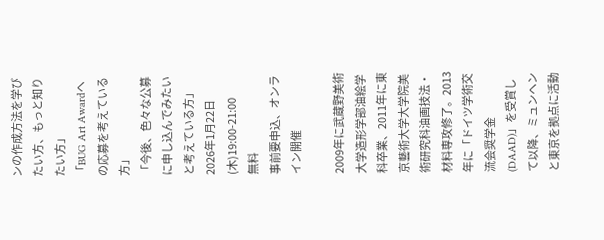ンの作成方法を学びたい方、もっと知りたい方」
「BUG Art Awardへの応募を考えている方」
「今後、色々な公募に申し込んでみたいと考えている方」
2026年1月22日(木)19:00-21:00
無料
事前要申込、オンライン開催

2009年に武蔵野美術大学造形学部油絵学科卒業、2011年に東京藝術大学大学院美術研究科油画技法・材料専攻修了。2013年に「ドイツ学術交流会奨学金(DAAD)」を受賞して以降、ミュンヘンと東京を拠点に活動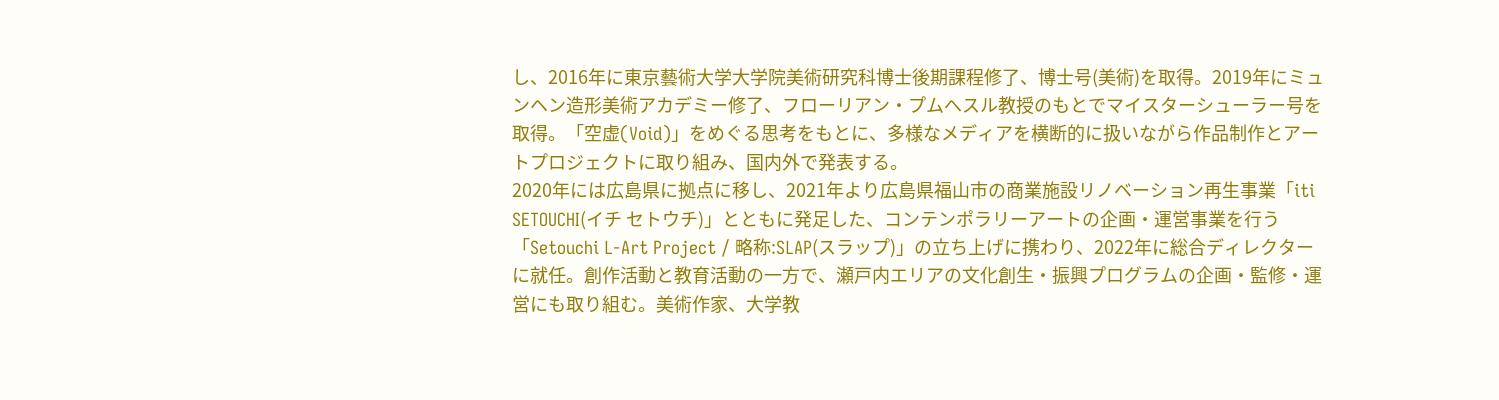し、2016年に東京藝術大学大学院美術研究科博士後期課程修了、博士号(美術)を取得。2019年にミュンヘン造形美術アカデミー修了、フローリアン・プムへスル教授のもとでマイスターシューラー号を取得。「空虚(Void)」をめぐる思考をもとに、多様なメディアを横断的に扱いながら作品制作とアートプロジェクトに取り組み、国内外で発表する。
2020年には広島県に拠点に移し、2021年より広島県福山市の商業施設リノベーション再生事業「iti SETOUCHI(イチ セトウチ)」とともに発足した、コンテンポラリーアートの企画・運営事業を行う「Setouchi L-Art Project / 略称:SLAP(スラップ)」の立ち上げに携わり、2022年に総合ディレクターに就任。創作活動と教育活動の一方で、瀬戸内エリアの文化創生・振興プログラムの企画・監修・運営にも取り組む。美術作家、大学教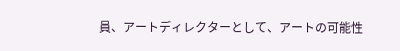員、アートディレクターとして、アートの可能性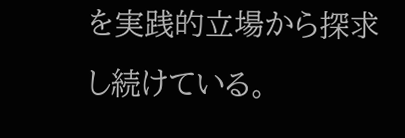を実践的立場から探求し続けている。